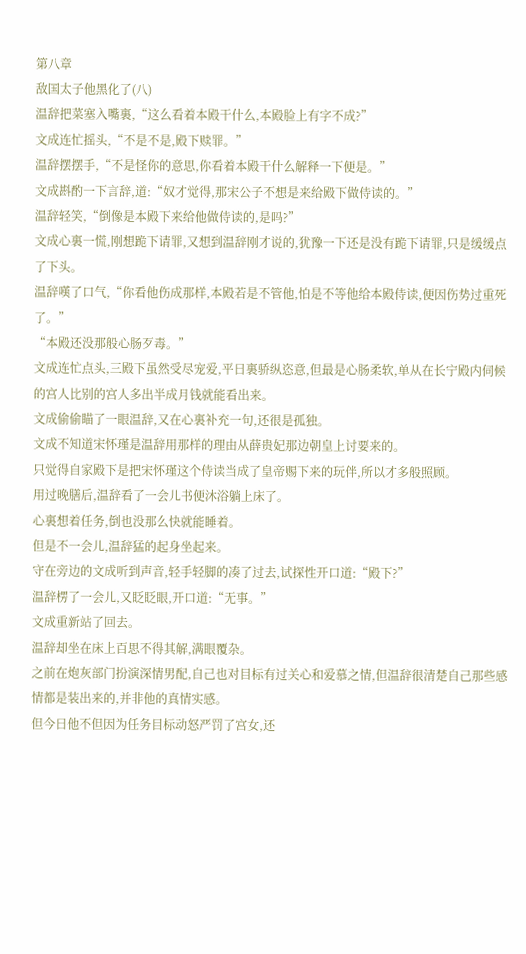第八章
敌国太子他黑化了(八)
温辞把菜塞入嘴裏,“这么看着本殿干什么,本殿脸上有字不成?”
文成连忙摇头,“不是不是,殿下赎罪。”
温辞摆摆手,“不是怪你的意思,你看着本殿干什么解释一下便是。”
文成斟酌一下言辞,道:“奴才觉得,那宋公子不想是来给殿下做侍读的。”
温辞轻笑,“倒像是本殿下来给他做侍读的,是吗?”
文成心裏一慌,刚想跪下请罪,又想到温辞刚才说的,犹豫一下还是没有跪下请罪,只是缓缓点了下头。
温辞嘆了口气,“你看他伤成那样,本殿若是不管他,怕是不等他给本殿侍读,便因伤势过重死了。”
“本殿还没那般心肠歹毒。”
文成连忙点头,三殿下虽然受尽宠爱,平日裏骄纵恣意,但最是心肠柔软,单从在长宁殿内伺候的宫人比别的宫人多出半成月钱就能看出来。
文成偷偷瞄了一眼温辞,又在心裏补充一句,还很是孤独。
文成不知道宋怀瑾是温辞用那样的理由从薛贵妃那边朝皇上讨要来的。
只觉得自家殿下是把宋怀瑾这个侍读当成了皇帝赐下来的玩伴,所以才多般照顾。
用过晚膳后,温辞看了一会儿书便沐浴躺上床了。
心裏想着任务,倒也没那么快就能睡着。
但是不一会儿,温辞猛的起身坐起来。
守在旁边的文成听到声音,轻手轻脚的凑了过去,试探性开口道:“殿下?”
温辞楞了一会儿,又眨眨眼,开口道:“无事。”
文成重新站了回去。
温辞却坐在床上百思不得其解,满眼覆杂。
之前在炮灰部门扮演深情男配,自己也对目标有过关心和爱慕之情,但温辞很清楚自己那些感情都是装出来的,并非他的真情实感。
但今日他不但因为任务目标动怒严罚了宫女,还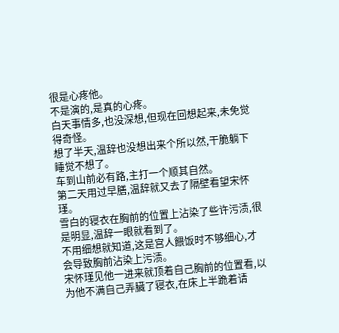很是心疼他。
不是演的,是真的心疼。
白天事情多,也没深想,但现在回想起来,未免觉得奇怪。
想了半天,温辞也没想出来个所以然,干脆躺下睡觉不想了。
车到山前必有路,主打一个顺其自然。
第二天用过早膳,温辞就又去了隔壁看望宋怀瑾。
雪白的寝衣在胸前的位置上沾染了些许污渍,很是明显,温辞一眼就看到了。
不用细想就知道,这是宫人餵饭时不够细心,才会导致胸前沾染上污渍。
宋怀瑾见他一进来就顶着自己胸前的位置看,以为他不满自己弄臟了寝衣,在床上半跪着请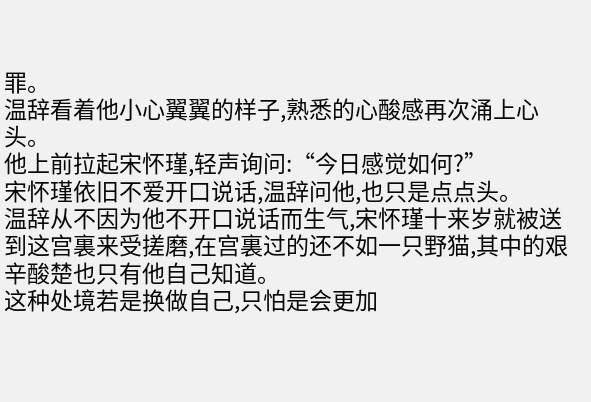罪。
温辞看着他小心翼翼的样子,熟悉的心酸感再次涌上心头。
他上前拉起宋怀瑾,轻声询问:“今日感觉如何?”
宋怀瑾依旧不爱开口说话,温辞问他,也只是点点头。
温辞从不因为他不开口说话而生气,宋怀瑾十来岁就被送到这宫裏来受搓磨,在宫裏过的还不如一只野猫,其中的艰辛酸楚也只有他自己知道。
这种处境若是换做自己,只怕是会更加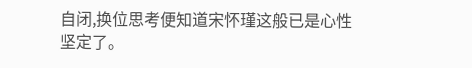自闭,换位思考便知道宋怀瑾这般已是心性坚定了。